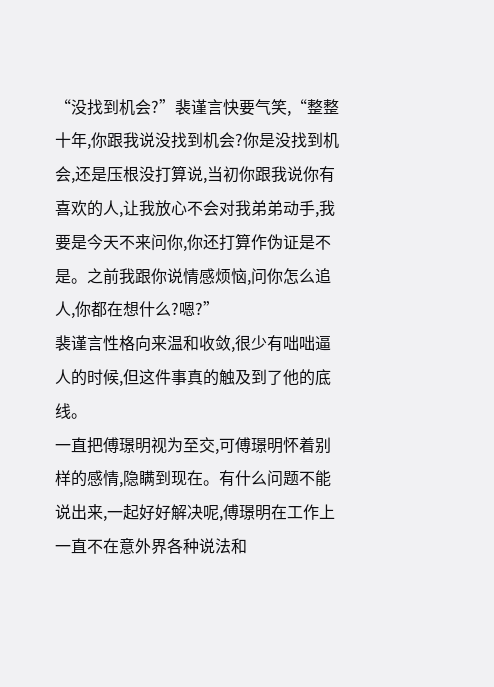“没找到机会?”裴谨言快要气笑,“整整十年,你跟我说没找到机会?你是没找到机会,还是压根没打算说,当初你跟我说你有喜欢的人,让我放心不会对我弟弟动手,我要是今天不来问你,你还打算作伪证是不是。之前我跟你说情感烦恼,问你怎么追人,你都在想什么?嗯?”
裴谨言性格向来温和收敛,很少有咄咄逼人的时候,但这件事真的触及到了他的底线。
一直把傅璟明视为至交,可傅璟明怀着别样的感情,隐瞒到现在。有什么问题不能说出来,一起好好解决呢,傅璟明在工作上一直不在意外界各种说法和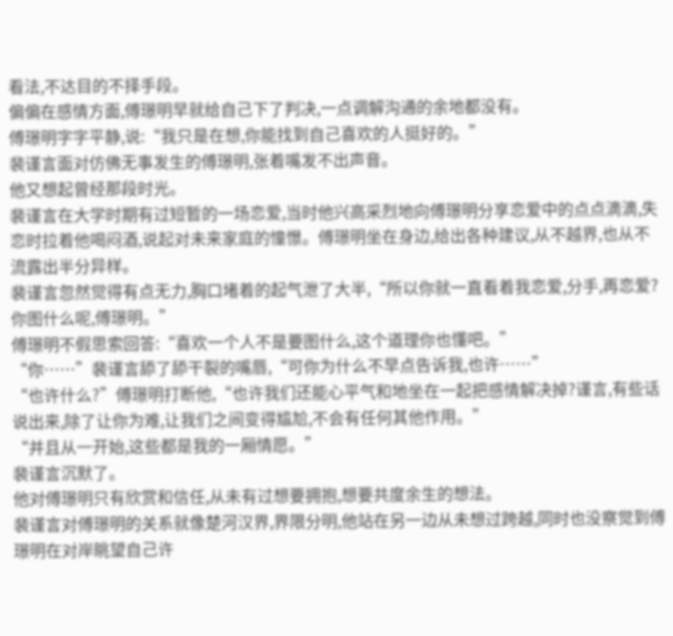看法,不达目的不择手段。
偏偏在感情方面,傅璟明早就给自己下了判决,一点调解沟通的余地都没有。
傅璟明字字平静,说:“我只是在想,你能找到自己喜欢的人挺好的。”
裴谨言面对仿佛无事发生的傅璟明,张着嘴发不出声音。
他又想起曾经那段时光。
裴谨言在大学时期有过短暂的一场恋爱,当时他兴高采烈地向傅璟明分享恋爱中的点点滴滴,失恋时拉着他喝闷酒,说起对未来家庭的憧憬。傅璟明坐在身边,给出各种建议,从不越界,也从不流露出半分异样。
裴谨言忽然觉得有点无力,胸口堵着的起气泄了大半,“所以你就一直看着我恋爱,分手,再恋爱?你图什么呢,傅璟明。”
傅璟明不假思索回答:“喜欢一个人不是要图什么,这个道理你也懂吧。”
“你……”裴谨言舔了舔干裂的嘴唇,“可你为什么不早点告诉我,也许……”
“也许什么?”傅璟明打断他,“也许我们还能心平气和地坐在一起把感情解决掉?谨言,有些话说出来,除了让你为难,让我们之间变得尴尬,不会有任何其他作用。”
“并且从一开始,这些都是我的一厢情愿。”
裴谨言沉默了。
他对傅璟明只有欣赏和信任,从未有过想要拥抱,想要共度余生的想法。
裴谨言对傅璟明的关系就像楚河汉界,界限分明,他站在另一边从未想过跨越,同时也没察觉到傅璟明在对岸眺望自己许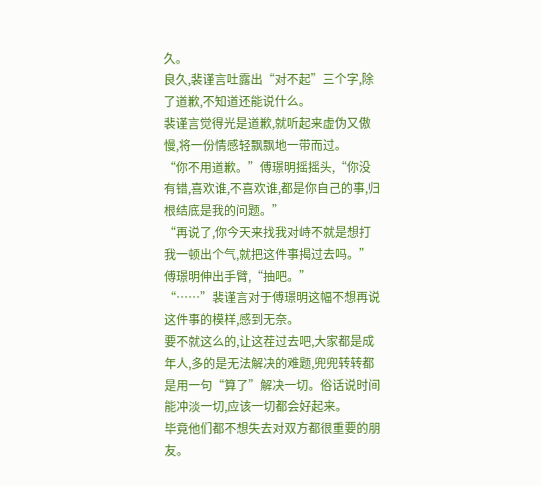久。
良久,裴谨言吐露出“对不起”三个字,除了道歉,不知道还能说什么。
裴谨言觉得光是道歉,就听起来虚伪又傲慢,将一份情感轻飘飘地一带而过。
“你不用道歉。”傅璟明摇摇头,“你没有错,喜欢谁,不喜欢谁,都是你自己的事,归根结底是我的问题。”
“再说了,你今天来找我对峙不就是想打我一顿出个气,就把这件事揭过去吗。”傅璟明伸出手臂,“抽吧。”
“……”裴谨言对于傅璟明这幅不想再说这件事的模样,感到无奈。
要不就这么的,让这茬过去吧,大家都是成年人,多的是无法解决的难题,兜兜转转都是用一句“算了”解决一切。俗话说时间能冲淡一切,应该一切都会好起来。
毕竟他们都不想失去对双方都很重要的朋友。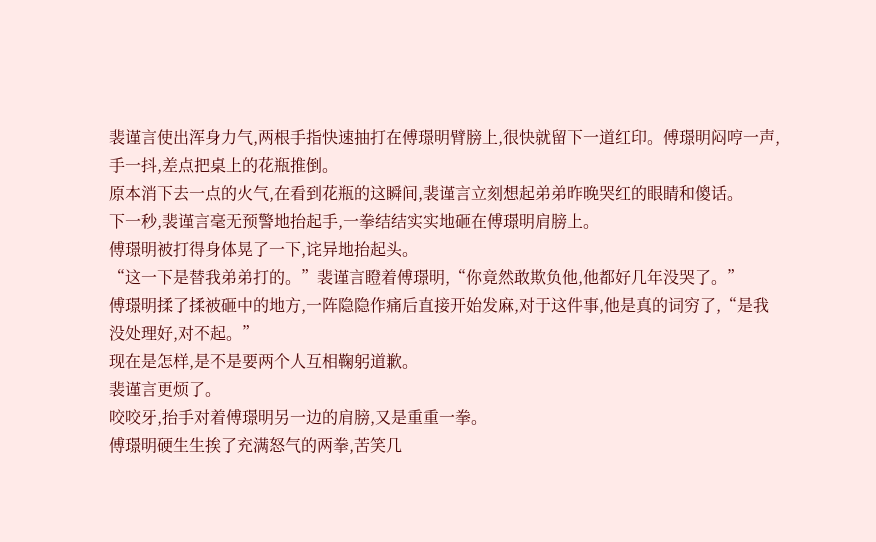裴谨言使出浑身力气,两根手指快速抽打在傅璟明臂膀上,很快就留下一道红印。傅璟明闷哼一声,手一抖,差点把桌上的花瓶推倒。
原本消下去一点的火气,在看到花瓶的这瞬间,裴谨言立刻想起弟弟昨晚哭红的眼睛和傻话。
下一秒,裴谨言毫无预警地抬起手,一拳结结实实地砸在傅璟明肩膀上。
傅璟明被打得身体晃了一下,诧异地抬起头。
“这一下是替我弟弟打的。”裴谨言瞪着傅璟明,“你竟然敢欺负他,他都好几年没哭了。”
傅璟明揉了揉被砸中的地方,一阵隐隐作痛后直接开始发麻,对于这件事,他是真的词穷了,“是我没处理好,对不起。”
现在是怎样,是不是要两个人互相鞠躬道歉。
裴谨言更烦了。
咬咬牙,抬手对着傅璟明另一边的肩膀,又是重重一拳。
傅璟明硬生生挨了充满怒气的两拳,苦笑几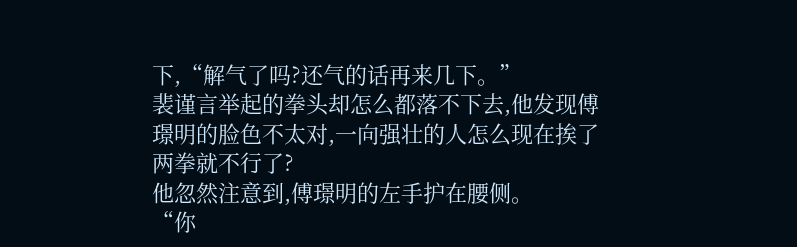下,“解气了吗?还气的话再来几下。”
裴谨言举起的拳头却怎么都落不下去,他发现傅璟明的脸色不太对,一向强壮的人怎么现在挨了两拳就不行了?
他忽然注意到,傅璟明的左手护在腰侧。
“你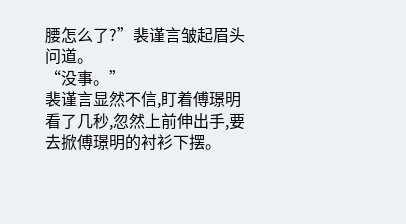腰怎么了?”裴谨言皱起眉头问道。
“没事。”
裴谨言显然不信,盯着傅璟明看了几秒,忽然上前伸出手,要去掀傅璟明的衬衫下摆。